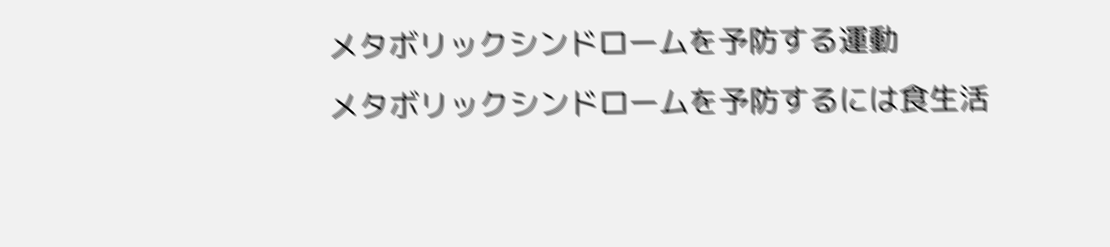メタボリックシンドロームを予防する運動
メタボリックシンドロームを予防するには食生活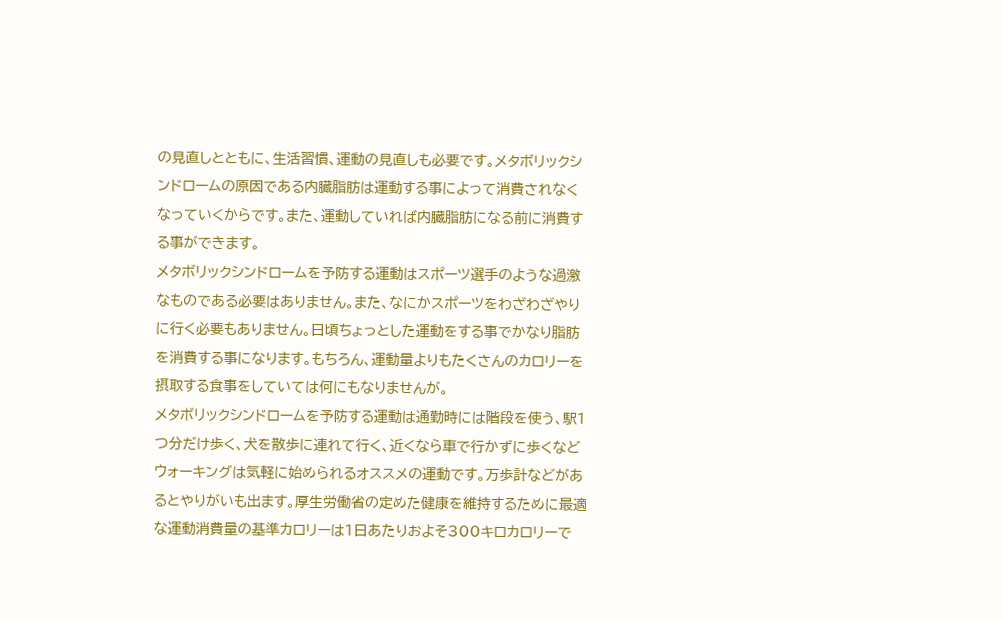の見直しとともに、生活習慣、運動の見直しも必要です。メタボリックシンドロームの原因である内臓脂肪は運動する事によって消費されなくなっていくからです。また、運動していれば内臓脂肪になる前に消費する事ができます。
メタボリックシンドロームを予防する運動はスポーツ選手のような過激なものである必要はありません。また、なにかスポーツをわざわざやりに行く必要もありません。日頃ちょっとした運動をする事でかなり脂肪を消費する事になります。もちろん、運動量よりもたくさんのカロリーを摂取する食事をしていては何にもなりませんが。
メタボリックシンドロームを予防する運動は通勤時には階段を使う、駅1つ分だけ歩く、犬を散歩に連れて行く、近くなら車で行かずに歩くなどウォーキングは気軽に始められるオススメの運動です。万歩計などがあるとやりがいも出ます。厚生労働省の定めた健康を維持するために最適な運動消費量の基準カロリーは1日あたりおよそ300キロカロリーで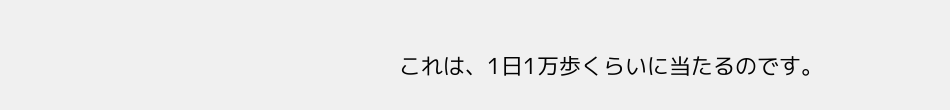これは、1日1万歩くらいに当たるのです。